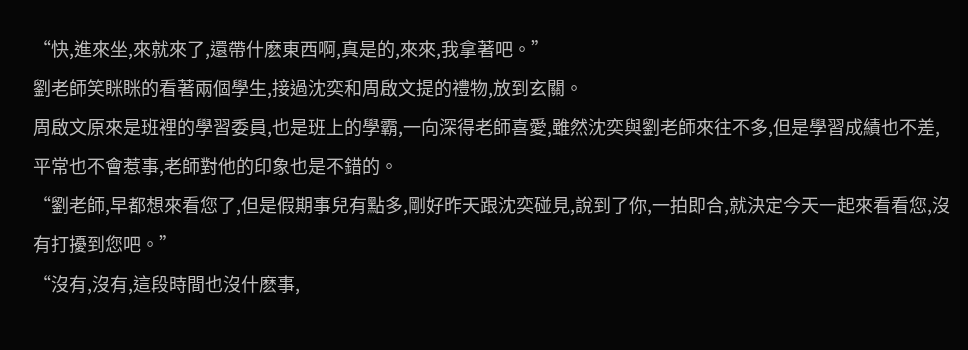“快,進來坐,來就來了,還帶什麽東西啊,真是的,來來,我拿著吧。”
劉老師笑眯眯的看著兩個學生,接過沈奕和周啟文提的禮物,放到玄關。
周啟文原來是班裡的學習委員,也是班上的學霸,一向深得老師喜愛,雖然沈奕與劉老師來往不多,但是學習成績也不差,平常也不會惹事,老師對他的印象也是不錯的。
“劉老師,早都想來看您了,但是假期事兒有點多,剛好昨天跟沈奕碰見,說到了你,一拍即合,就決定今天一起來看看您,沒有打擾到您吧。”
“沒有,沒有,這段時間也沒什麽事,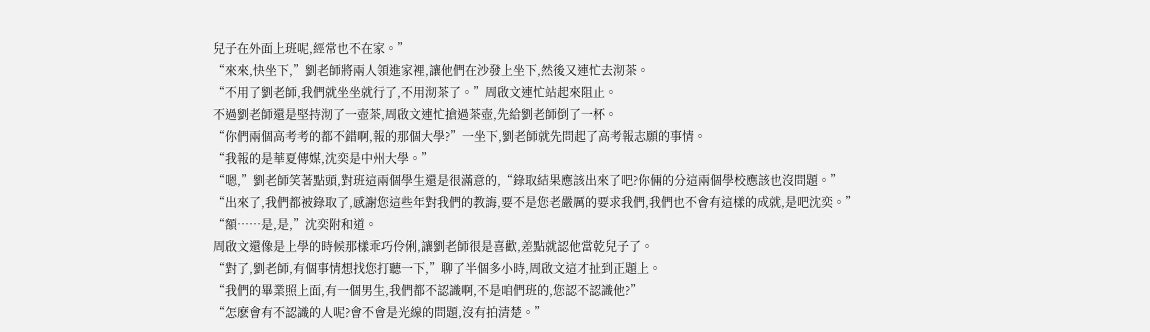兒子在外面上班呢,經常也不在家。”
“來來,快坐下,”劉老師將兩人領進家裡,讓他們在沙發上坐下,然後又連忙去沏茶。
“不用了劉老師,我們就坐坐就行了,不用沏茶了。”周啟文連忙站起來阻止。
不過劉老師還是堅持沏了一壺茶,周啟文連忙搶過茶壺,先給劉老師倒了一杯。
“你們兩個高考考的都不錯啊,報的那個大學?”一坐下,劉老師就先問起了高考報志願的事情。
“我報的是華夏傳媒,沈奕是中州大學。”
“嗯,”劉老師笑著點頭,對班這兩個學生還是很滿意的,“錄取結果應該出來了吧?你倆的分這兩個學校應該也沒問題。”
“出來了,我們都被錄取了,感謝您這些年對我們的教誨,要不是您老嚴厲的要求我們,我們也不會有這樣的成就,是吧沈奕。”
“額……是,是,”沈奕附和道。
周啟文還像是上學的時候那樣乖巧伶俐,讓劉老師很是喜歡,差點就認他當乾兒子了。
“對了,劉老師,有個事情想找您打聽一下,”聊了半個多小時,周啟文這才扯到正題上。
“我們的畢業照上面,有一個男生,我們都不認識啊,不是咱們班的,您認不認識他?”
“怎麽會有不認識的人呢?會不會是光線的問題,沒有拍清楚。”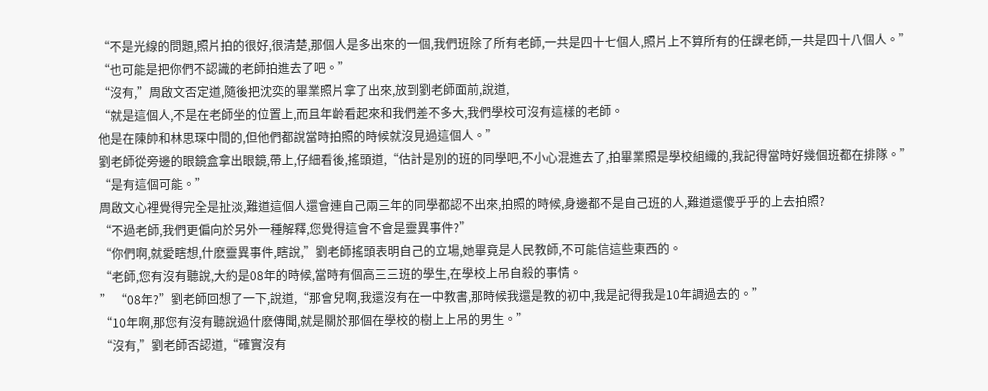“不是光線的問題,照片拍的很好,很清楚,那個人是多出來的一個,我們班除了所有老師,一共是四十七個人,照片上不算所有的任課老師,一共是四十八個人。”
“也可能是把你們不認識的老師拍進去了吧。”
“沒有,”周啟文否定道,隨後把沈奕的畢業照片拿了出來,放到劉老師面前,說道,
“就是這個人,不是在老師坐的位置上,而且年齡看起來和我們差不多大,我們學校可沒有這樣的老師。
他是在陳帥和林思琛中間的,但他們都說當時拍照的時候就沒見過這個人。”
劉老師從旁邊的眼鏡盒拿出眼鏡,帶上,仔細看後,搖頭道,“估計是別的班的同學吧,不小心混進去了,拍畢業照是學校組織的,我記得當時好幾個班都在排隊。”
“是有這個可能。”
周啟文心裡覺得完全是扯淡,難道這個人還會連自己兩三年的同學都認不出來,拍照的時候,身邊都不是自己班的人,難道還傻乎乎的上去拍照?
“不過老師,我們更偏向於另外一種解釋,您覺得這會不會是靈異事件?”
“你們啊,就愛瞎想,什麽靈異事件,瞎說,”劉老師搖頭表明自己的立場,她畢竟是人民教師,不可能信這些東西的。
“老師,您有沒有聽說,大約是08年的時候,當時有個高三三班的學生,在學校上吊自殺的事情。
” “08年?”劉老師回想了一下,說道,“那會兒啊,我還沒有在一中教書,那時候我還是教的初中,我是記得我是10年調過去的。”
“10年啊,那您有沒有聽說過什麽傳聞,就是關於那個在學校的樹上上吊的男生。”
“沒有,”劉老師否認道,“確實沒有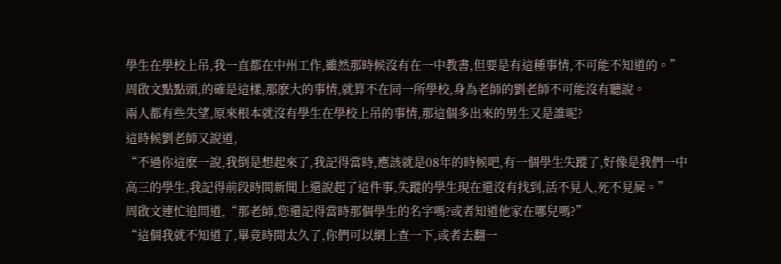學生在學校上吊,我一直都在中州工作,雖然那時候沒有在一中教書,但要是有這種事情,不可能不知道的。”
周啟文點點頭,的確是這樣,那麽大的事情,就算不在同一所學校,身為老師的劉老師不可能沒有聽說。
兩人都有些失望,原來根本就沒有學生在學校上吊的事情,那這個多出來的男生又是誰呢?
這時候劉老師又說道,
“不過你這麽一說,我倒是想起來了,我記得當時,應該就是08年的時候吧,有一個學生失蹤了,好像是我們一中高三的學生,我記得前段時間新聞上還說起了這件事,失蹤的學生現在還沒有找到,活不見人,死不見屍。”
周啟文連忙追問道,“那老師,您還記得當時那個學生的名字嗎?或者知道他家在哪兒嗎?”
“這個我就不知道了,畢竟時間太久了,你們可以網上查一下,或者去翻一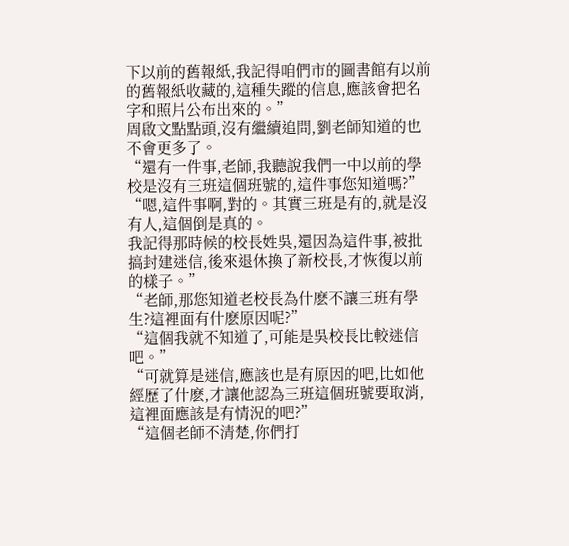下以前的舊報紙,我記得咱們市的圖書館有以前的舊報紙收藏的,這種失蹤的信息,應該會把名字和照片公布出來的。”
周啟文點點頭,沒有繼續追問,劉老師知道的也不會更多了。
“還有一件事,老師,我聽說我們一中以前的學校是沒有三班這個班號的,這件事您知道嗎?”
“嗯,這件事啊,對的。其實三班是有的,就是沒有人,這個倒是真的。
我記得那時候的校長姓吳,還因為這件事,被批搞封建迷信,後來退休換了新校長,才恢復以前的樣子。”
“老師,那您知道老校長為什麽不讓三班有學生?這裡面有什麽原因呢?”
“這個我就不知道了,可能是吳校長比較迷信吧。”
“可就算是迷信,應該也是有原因的吧,比如他經歷了什麽,才讓他認為三班這個班號要取消,這裡面應該是有情況的吧?”
“這個老師不清楚,你們打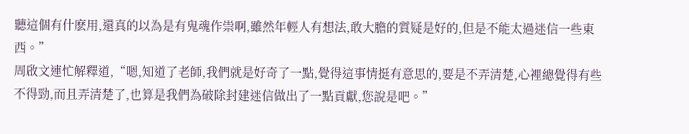聽這個有什麽用,還真的以為是有鬼魂作祟啊,雖然年輕人有想法,敢大膽的質疑是好的,但是不能太過迷信一些東西。”
周啟文連忙解釋道,“嗯,知道了老師,我們就是好奇了一點,覺得這事情挺有意思的,要是不弄清楚,心裡總覺得有些不得勁,而且弄清楚了,也算是我們為破除封建迷信做出了一點貢獻,您說是吧。”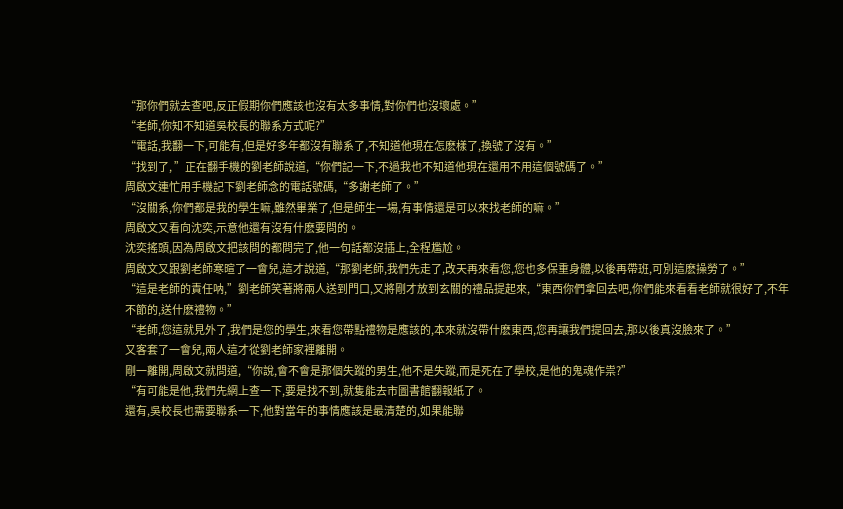“那你們就去查吧,反正假期你們應該也沒有太多事情,對你們也沒壞處。”
“老師,你知不知道吳校長的聯系方式呢?”
“電話,我翻一下,可能有,但是好多年都沒有聯系了,不知道他現在怎麽樣了,換號了沒有。”
“找到了, ”正在翻手機的劉老師說道,“你們記一下,不過我也不知道他現在還用不用這個號碼了。”
周啟文連忙用手機記下劉老師念的電話號碼,“多謝老師了。”
“沒關系,你們都是我的學生嘛,雖然畢業了,但是師生一場,有事情還是可以來找老師的嘛。”
周啟文又看向沈奕,示意他還有沒有什麽要問的。
沈奕搖頭,因為周啟文把該問的都問完了,他一句話都沒插上,全程尷尬。
周啟文又跟劉老師寒暄了一會兒,這才說道,“那劉老師,我們先走了,改天再來看您,您也多保重身體,以後再帶班,可別這麽操勞了。”
“這是老師的責任呐,”劉老師笑著將兩人送到門口,又將剛才放到玄關的禮品提起來,“東西你們拿回去吧,你們能來看看老師就很好了,不年不節的,送什麽禮物。”
“老師,您這就見外了,我們是您的學生,來看您帶點禮物是應該的,本來就沒帶什麽東西,您再讓我們提回去,那以後真沒臉來了。”
又客套了一會兒,兩人這才從劉老師家裡離開。
剛一離開,周啟文就問道,“你說,會不會是那個失蹤的男生,他不是失蹤,而是死在了學校,是他的鬼魂作祟?”
“有可能是他,我們先網上查一下,要是找不到,就隻能去市圖書館翻報紙了。
還有,吳校長也需要聯系一下,他對當年的事情應該是最清楚的,如果能聯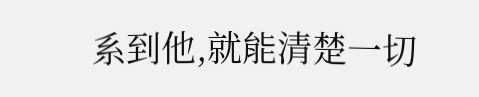系到他,就能清楚一切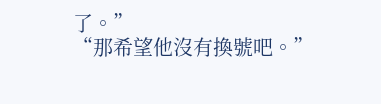了。”
“那希望他沒有換號吧。”